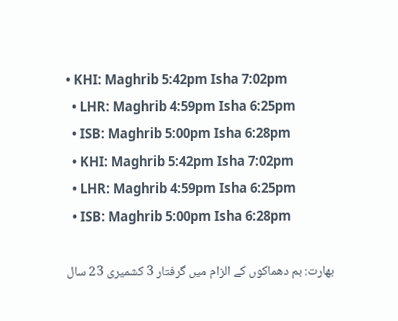• KHI: Maghrib 5:42pm Isha 7:02pm
  • LHR: Maghrib 4:59pm Isha 6:25pm
  • ISB: Maghrib 5:00pm Isha 6:28pm
  • KHI: Maghrib 5:42pm Isha 7:02pm
  • LHR: Maghrib 4:59pm Isha 6:25pm
  • ISB: Maghrib 5:00pm Isha 6:28pm

بھارت: بم دھماکوں کے الزام میں گرفتار 3 کشمیری 23 سال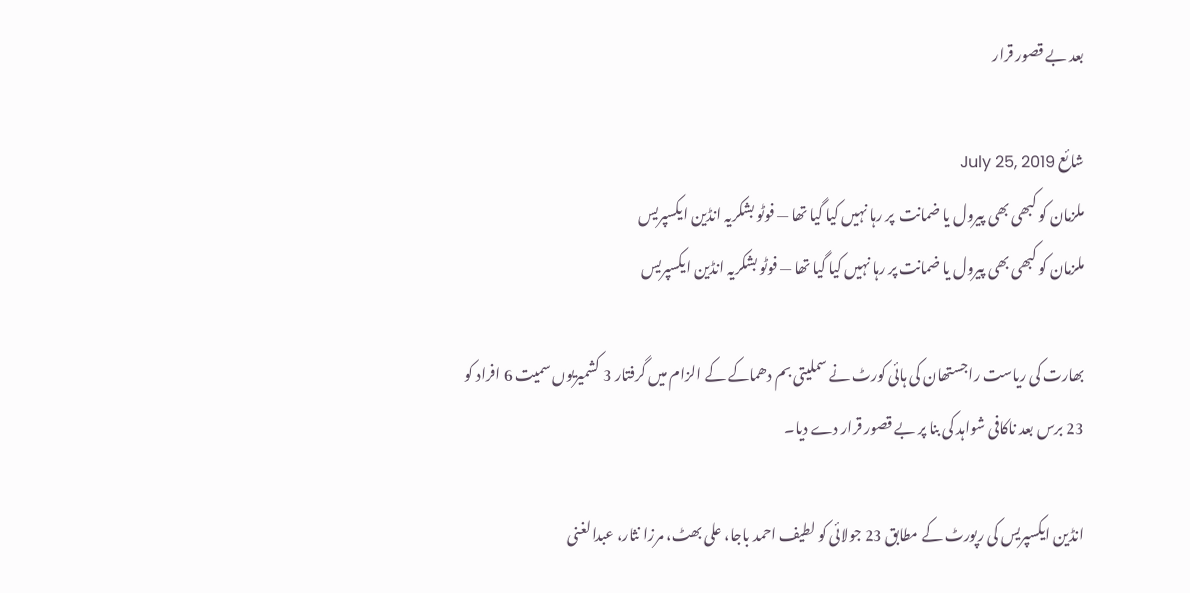بعد بے قصور قرار

شائع July 25, 2019
ملزمان کو کبھی بھی پیرول یا ضمانت  پر رہا نہیں کیا گیا تھا — فوٹو بشکریہ انڈین ایکسپریس
ملزمان کو کبھی بھی پیرول یا ضمانت پر رہا نہیں کیا گیا تھا — فوٹو بشکریہ انڈین ایکسپریس

بھارت کی ریاست راجستھان کی ہائی کورٹ نے سملیتی بم دھماکے کے الزام میں گرفتار 3 کشمیریوں سمیت 6 افراد کو 23 برس بعد ناکافی شواہد کی بنا پر بے قصور قرار دے دیا۔

انڈین ایکسپریس کی رپورٹ کے مطابق 23 جولائی کو لطیف احمد باجا، علی بھٹ، مرزا نثار، عبدالغنی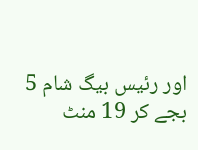اور رئیس بیگ شام 5 بجے کر 19 منٹ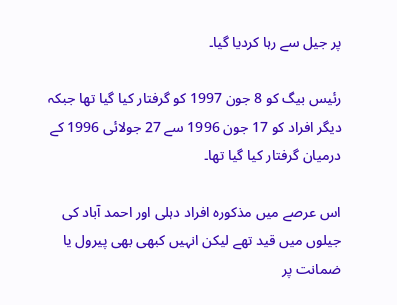پر جیل سے رہا کردیا گیا۔

رئیس بیگ کو 8 جون 1997 کو گرفتار کیا گیا تھا جبکہ دیگر افراد کو 17 جون 1996 سے 27 جولائی 1996 کے درمیان گرفتار کیا گیا تھا۔

اس عرصے میں مذکورہ افراد دہلی اور احمد آباد کی جیلوں میں قید تھے لیکن انہیں کبھی بھی پیرول یا ضمانت پر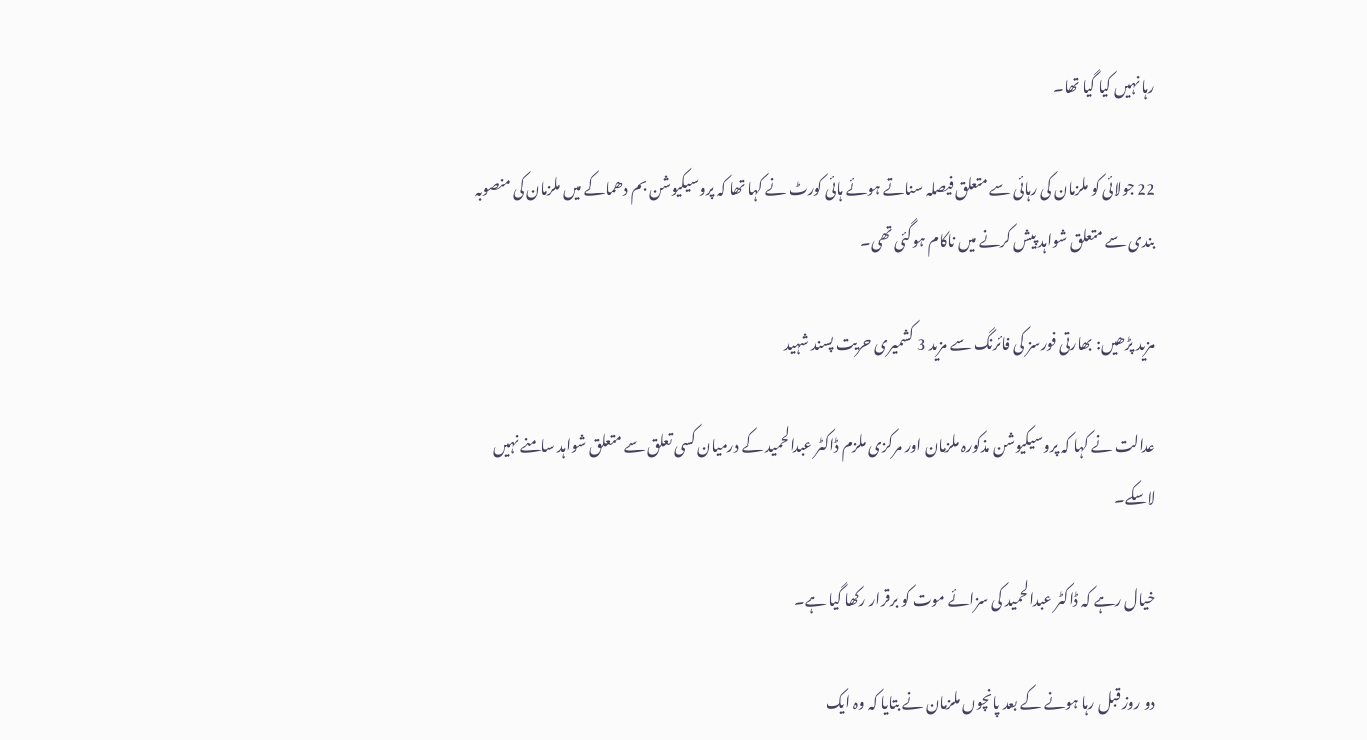رہا نہیں کیا گیا تھا۔

22 جولائی کو ملزمان کی رہائی سے متعلق فیصلہ سناتے ہوئے ہائی کورٹ نے کہا تھا کہ پروسیکیوشن بم دھماکے میں ملزمان کی منصوبہ بندی سے متعلق شواہد پیش کرنے میں ناکام ہوگئی تھی۔

مزید پڑھیں: بھارتی فورسز کی فائرنگ سے مزید 3 کشمیری حریت پسند شہید

عدالت نے کہا کہ پروسیکیوشن مذکورہ ملزمان اور مرکزی ملزم ڈاکٹر عبدالحمید کے درمیان کسی تعلق سے متعلق شواہد سامنے نہیں لاسکے۔

خیال رہے کہ ڈاکٹر عبدالحمید کی سزائے موت کو برقرار رکھا گیا ہے۔

دو روز قبل رہا ہونے کے بعد پانچوں ملزمان نے بتایا کہ وہ ایک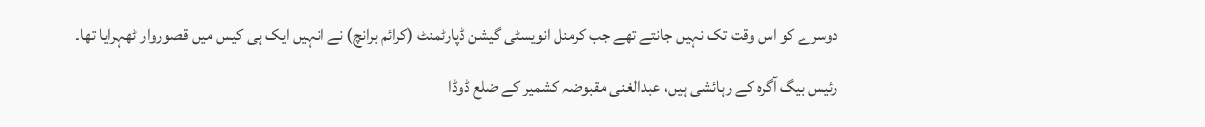دوسرے کو اس وقت تک نہیں جانتے تھے جب کرمنل انویسٹی گیشن ڈپارٹمنٹ (کرائم برانچ) نے انہیں ایک ہی کیس میں قصوروار ٹھہرایا تھا۔

رئیس بیگ آگرہ کے رہائشی ہیں، عبدالغنی مقبوضہ کشمیر کے ضلع ڈوڈا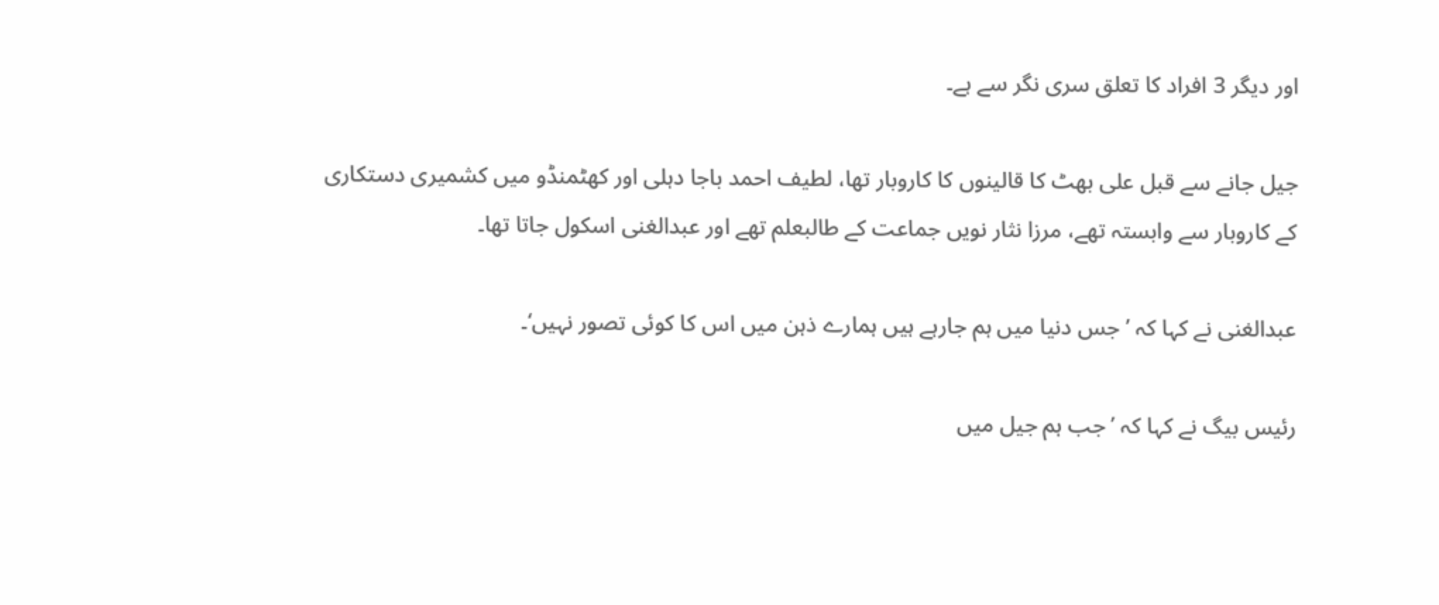اور دیگر 3 افراد کا تعلق سری نگر سے ہے۔

جیل جانے سے قبل علی بھٹ کا قالینوں کا کاروبار تھا، لطیف احمد باجا دہلی اور کھٹمنڈو میں کشمیری دستکاری کے کاروبار سے وابستہ تھے، مرزا نثار نویں جماعت کے طالبعلم تھے اور عبدالغنی اسکول جاتا تھا۔

عبدالغنی نے کہا کہ ’جس دنیا میں ہم جارہے ہیں ہمارے ذہن میں اس کا کوئی تصور نہیں‘۔

رئیس بیگ نے کہا کہ ’جب ہم جیل میں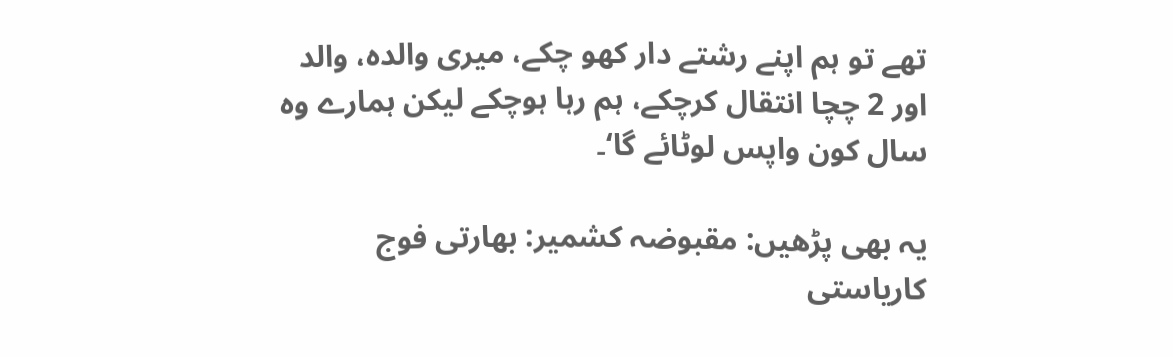تھے تو ہم اپنے رشتے دار کھو چکے، میری والدہ، والد اور 2 چچا انتقال کرچکے، ہم رہا ہوچکے لیکن ہمارے وہ سال کون واپس لوٹائے گا‘۔

یہ بھی پڑھیں: مقبوضہ کشمیر: بھارتی فوج کاریاستی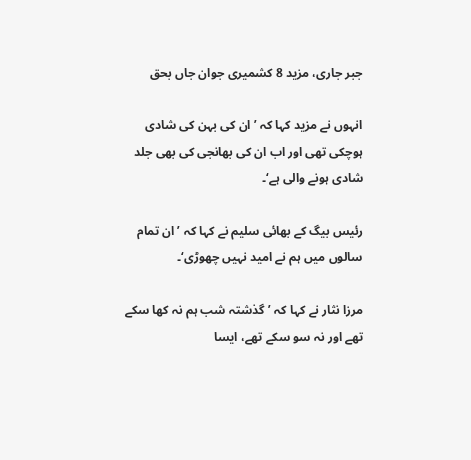جبر جاری، مزید 8 کشمیری جوان جاں بحق

انہوں نے مزید کہا کہ ’ان کی بہن کی شادی ہوچکی تھی اور اب ان کی بھانجی کی بھی جلد شادی ہونے والی ہے‘۔

رئیس بیگ کے بھائی سلیم نے کہا کہ ’ان تمام سالوں میں ہم نے امید نہیں چھوڑی‘۔

مرزا نثار نے کہا کہ ’گذشتہ شب ہم نہ کھا سکے تھے اور نہ سو سکے تھے، ایسا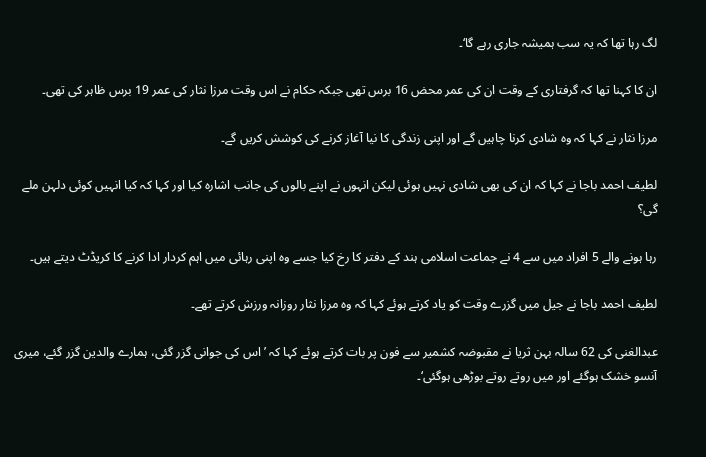لگ رہا تھا کہ یہ سب ہمیشہ جاری رہے گا‘۔

ان کا کہنا تھا کہ گرفتاری کے وقت ان کی عمر محض 16 برس تھی جبکہ حکام نے اس وقت مرزا نثار کی عمر 19 برس ظاہر کی تھی۔

مرزا نثار نے کہا کہ وہ شادی کرنا چاہیں گے اور اپنی زندگی کا نیا آغاز کرنے کی کوشش کریں گے۔

لطیف احمد باجا نے کہا کہ ان کی بھی شادی نہیں ہوئی لیکن انہوں نے اپنے بالوں کی جانب اشارہ کیا اور کہا کہ کیا انہیں کوئی دلہن ملے گی؟

رہا ہونے والے 5 افراد میں سے 4 نے جماعت اسلامی ہند کے دفتر کا رخ کیا جسے وہ اپنی رہائی میں اہم کردار ادا کرنے کا کریڈٹ دیتے ہیں۔

لطیف احمد باجا نے جیل میں گزرے وقت کو یاد کرتے ہوئے کہا کہ وہ مرزا نثار روزانہ ورزش کرتے تھے۔

عبدالغنی کی 62 سالہ بہن ثریا نے مقبوضہ کشمیر سے فون پر بات کرتے ہوئے کہا کہ ’اس کی جوانی گزر گئی، ہمارے والدین گزر گئے، میری آنسو خشک ہوگئے اور میں روتے روتے بوڑھی ہوگئی‘۔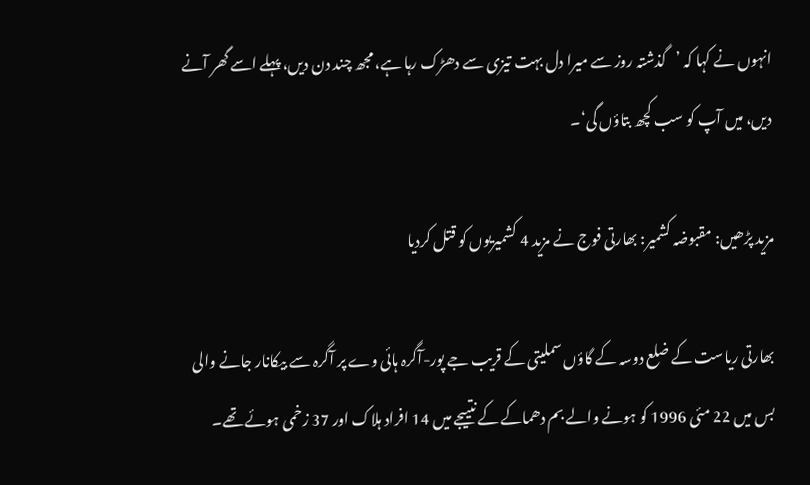انہوں نے کہا کہ ’گذشتہ روز سے میرا دل بہت تیزی سے دھڑک رہا ہے، مجھ چند دن دیں، پہلے اسے گھر آنے دیں، میں آپ کو سب کچھ بتاؤں گی‘۔

مزید پڑھیں: مقبوضہ کشمیر: بھارتی فوج نے مزید 4 کشمیریوں کو قتل کردیا

بھارتی ریاست کے ضلع دوسہ کے گاؤں سملیتی کے قریب جے پور-آگرہ ہائی وے پر آگرہ سے بیکانار جانے والی بس میں 22 مئی 1996 کو ہونے والے بم دھماکے کے نتییجے میں 14 افراد ہلاک اور 37 زخمی ہوئے تھے۔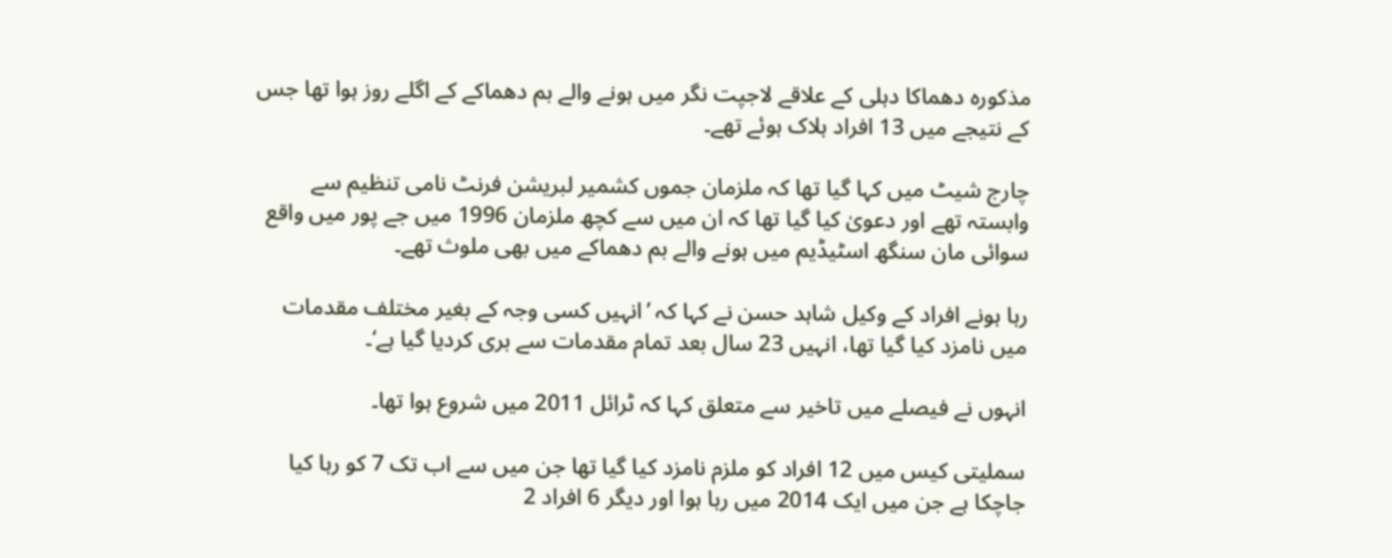مذکورہ دھماکا دہلی کے علاقے لاجپت نگر میں ہونے والے بم دھماکے کے اگلے روز ہوا تھا جس کے نتیجے میں 13 افراد ہلاک ہوئے تھے۔

چارج شیٹ میں کہا گیا تھا کہ ملزمان جموں کشمیر لبریشن فرنٹ نامی تنظیم سے وابستہ تھے اور دعویٰ کیا گیا تھا کہ ان میں سے کچھ ملزمان 1996 میں جے پور میں واقع سوائی مان سنگھ اسٹیڈیم میں ہونے والے بم دھماکے میں بھی ملوث تھے۔

رہا ہونے افراد کے وکیل شاہد حسن نے کہا کہ ’انہیں کسی وجہ کے بغیر مختلف مقدمات میں نامزد کیا گیا تھا، انہیں 23 سال بعد تمام مقدمات سے بری کردیا گیا ہے‘۔

انہوں نے فیصلے میں تاخیر سے متعلق کہا کہ ٹرائل 2011 میں شروع ہوا تھا۔

سملیتی کیس میں 12 افراد کو ملزم نامزد کیا گیا تھا جن میں سے اب تک 7 کو رہا کیا جاچکا ہے جن میں ایک 2014 میں رہا ہوا اور دیگر 6 افراد 2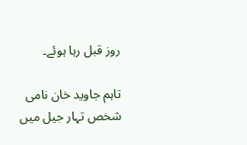روز قبل رہا ہوئے۔

تاہم جاوید خان نامی شخص تہار جیل میں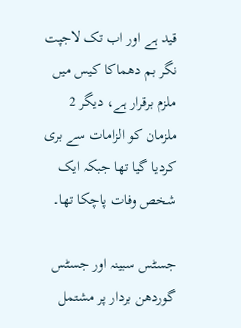قید ہے اور اب تک لاجپت نگر بم دھماکا کیس میں ملزم برقرار ہے، دیگر 2 ملزمان کو الزامات سے بری کردیا گیا تھا جبکہ ایک شخص وفات پاچکا تھا۔

جسٹس سبینہ اور جسٹس گوردھن بردار پر مشتمل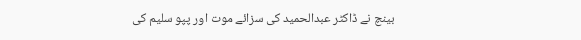بینچ نے ڈاکٹر عبدالحمید کی سزائے موت اور پپو سلیم کی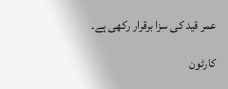عمر قید کی سزا برقرار رکھی ہے۔

کارٹون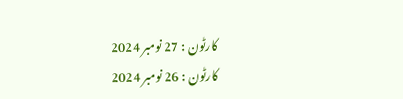کارٹون : 27 نومبر 2024
کارٹون : 26 نومبر 2024